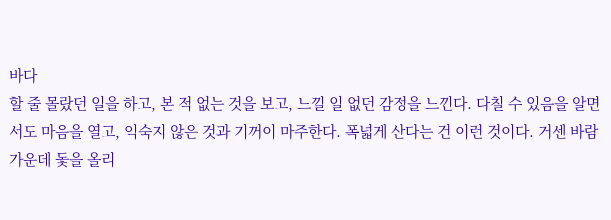바다
할 줄 몰랐던 일을 하고, 본 적 없는 것을 보고, 느낄 일 없던 감정을 느낀다. 다칠 수 있음을 알면서도 마음을 열고, 익숙지 않은 것과 기꺼이 마주한다. 폭넓게 산다는 건 이런 것이다. 거센 바람 가운데 돛을 올리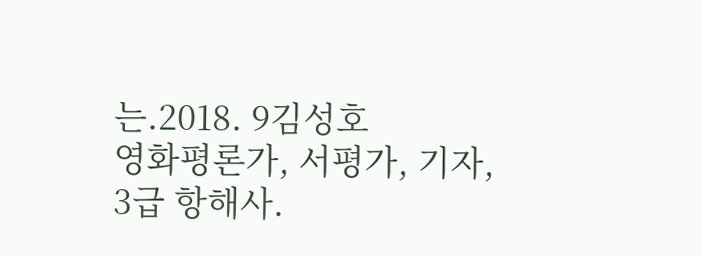는.2018. 9김성호
영화평론가, 서평가, 기자, 3급 항해사.